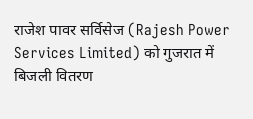राजेश पावर सर्विसेज (Rajesh Power Services Limited) को गुजरात में बिजली वितरण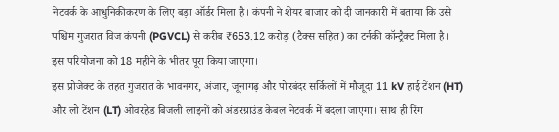नेटवर्क के आधुनिकीकरण के लिए बड़ा ऑर्डर मिला है। कंपनी ने शेयर बाजार को दी जानकारी में बताया कि उसे पश्चिम गुजरात विज कंपनी (PGVCL) से करीब ₹653.12 करोड़ (टैक्स सहित) का टर्नकी कॉन्ट्रैक्ट मिला है। इस परियोजना को 18 महीने के भीतर पूरा किया जाएगा।
इस प्रोजेक्ट के तहत गुजरात के भावनगर, अंजार, जूनागढ़ और पोरबंदर सर्किलों में मौजूदा 11 kV हाई टेंशन (HT) और लो टेंशन (LT) ओवरहेड बिजली लाइनों को अंडरग्राउंड केबल नेटवर्क में बदला जाएगा। साथ ही रिंग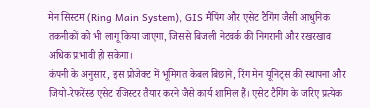मेन सिस्टम (Ring Main System), GIS मैपिंग और एसेट टैगिंग जैसी आधुनिक तकनीकों को भी लागू किया जाएगा, जिससे बिजली नेटवर्क की निगरानी और रखरखाव अधिक प्रभावी हो सकेगा।
कंपनी के अनुसार, इस प्रोजेक्ट में भूमिगत केबल बिछाने, रिंग मेन यूनिट्स की स्थापना और जियो-रेफरेंस्ड एसेट रजिस्टर तैयार करने जैसे कार्य शामिल हैं। एसेट टैगिंग के जरिए प्रत्येक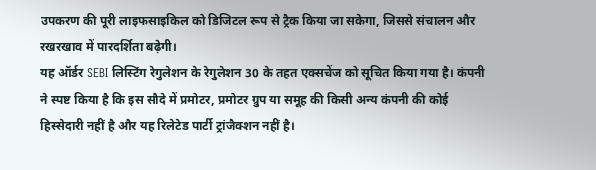उपकरण की पूरी लाइफसाइकिल को डिजिटल रूप से ट्रैक किया जा सकेगा, जिससे संचालन और रखरखाव में पारदर्शिता बढ़ेगी।
यह ऑर्डर SEBI लिस्टिंग रेगुलेशन के रेगुलेशन 30 के तहत एक्सचेंज को सूचित किया गया है। कंपनी ने स्पष्ट किया है कि इस सौदे में प्रमोटर, प्रमोटर ग्रुप या समूह की किसी अन्य कंपनी की कोई हिस्सेदारी नहीं है और यह रिलेटेड पार्टी ट्रांजैक्शन नहीं है।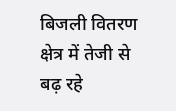बिजली वितरण क्षेत्र में तेजी से बढ़ रहे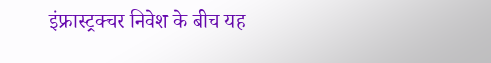इंफ्रास्ट्रक्चर निवेश के बीच यह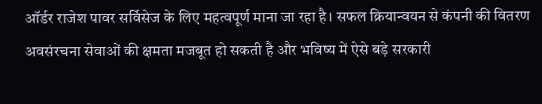ऑर्डर राजेश पावर सर्विसेज के लिए महत्वपूर्ण माना जा रहा है। सफल क्रियान्वयन से कंपनी की वितरण अवसंरचना सेवाओं की क्षमता मजबूत हो सकती है और भविष्य में ऐसे बड़े सरकारी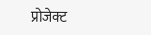प्रोजेक्ट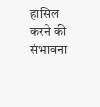हासिल करने की संभावना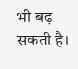भी बढ़ सकती है।